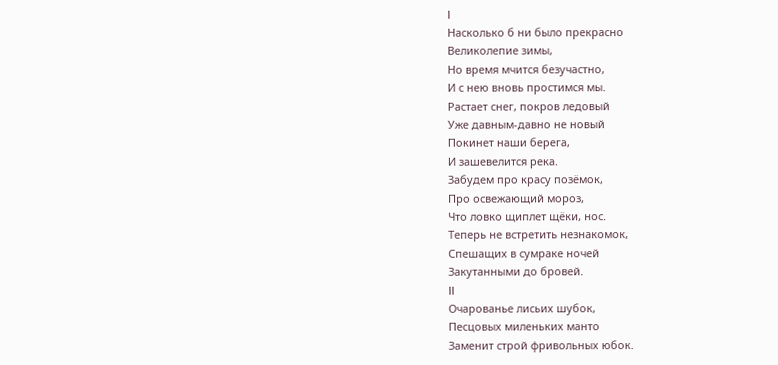I
Насколько б ни было прекрасно
Великолепие зимы,
Но время мчится безучастно,
И с нею вновь простимся мы.
Растает снег, покров ледовый
Уже давным-давно не новый
Покинет наши берега,
И зашевелится река.
Забудем про красу позёмок,
Про освежающий мороз,
Что ловко щиплет щёки, нос.
Теперь не встретить незнакомок,
Спешащих в сумраке ночей
Закутанными до бровей.
II
Очарованье лисьих шубок,
Песцовых миленьких манто
Заменит строй фривольных юбок.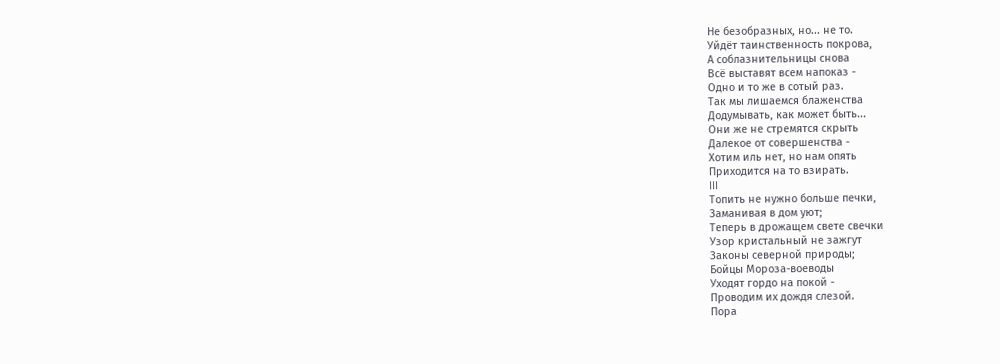Не безобразных, но... не то.
Уйдёт таинственность покрова,
А соблазнительницы снова
Всё выставят всем напоказ -
Одно и то же в сотый раз.
Так мы лишаемся блаженства
Додумывать, как может быть...
Они же не стремятся скрыть
Далекое от совершенства -
Хотим иль нет, но нам опять
Приходится на то взирать.
III
Топить не нужно больше печки,
Заманивая в дом уют;
Теперь в дрожащем свете свечки
Узор кристальный не зажгут
Законы северной природы;
Бойцы Мороза-воеводы
Уходят гордо на покой -
Проводим их дождя слезой.
Пора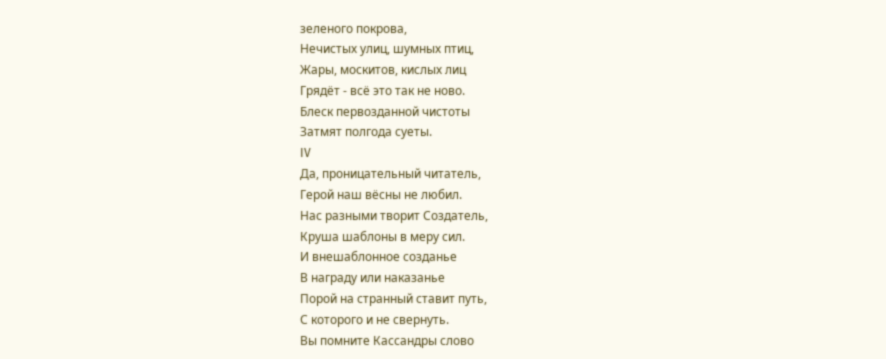зеленого покрова,
Нечистых улиц, шумных птиц,
Жары, москитов, кислых лиц
Грядёт - всё это так не ново.
Блеск первозданной чистоты
Затмят полгода суеты.
IV
Да, проницательный читатель,
Герой наш вёсны не любил.
Нас разными творит Создатель,
Круша шаблоны в меру сил.
И внешаблонное созданье
В награду или наказанье
Порой на странный ставит путь,
С которого и не свернуть.
Вы помните Кассандры слово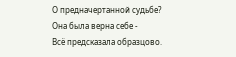О предначертанной судьбе?
Она была верна себе -
Всё предсказала образцово.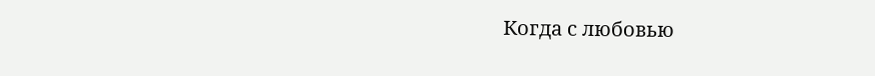Когда с любовью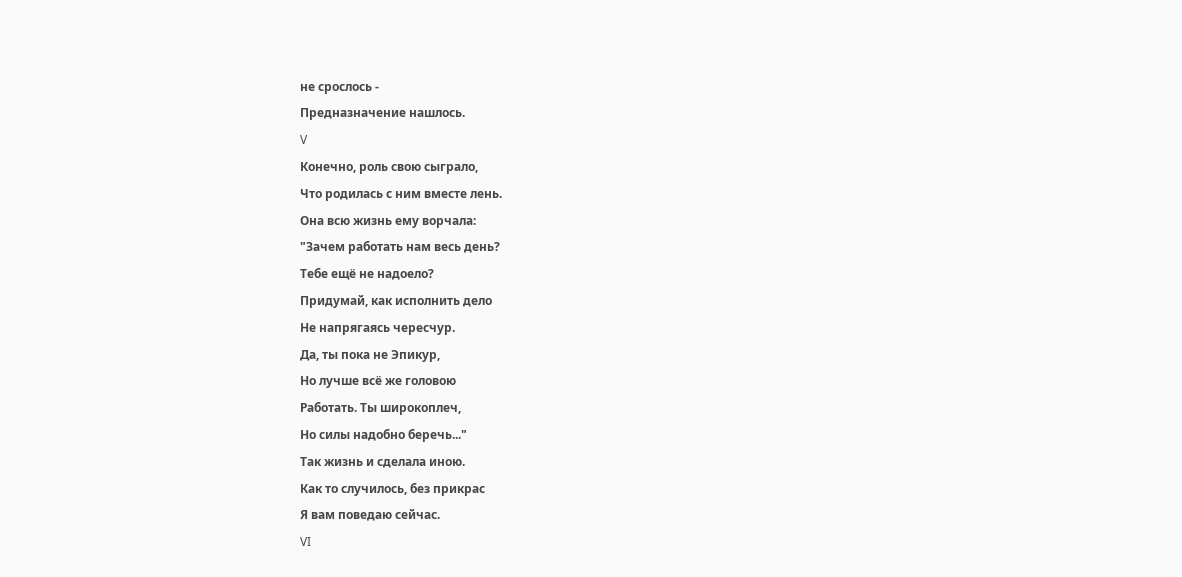не срослось -
Предназначение нашлось.
V
Конечно, роль свою сыграло,
Что родилась с ним вместе лень.
Она всю жизнь ему ворчала:
"Зачем работать нам весь день?
Тебе ещё не надоело?
Придумай, как исполнить дело
Не напрягаясь чересчур.
Да, ты пока не Эпикур,
Но лучше всё же головою
Работать. Ты широкоплеч,
Но силы надобно беречь..."
Так жизнь и сделала иною.
Как то случилось, без прикрас
Я вам поведаю сейчас.
VI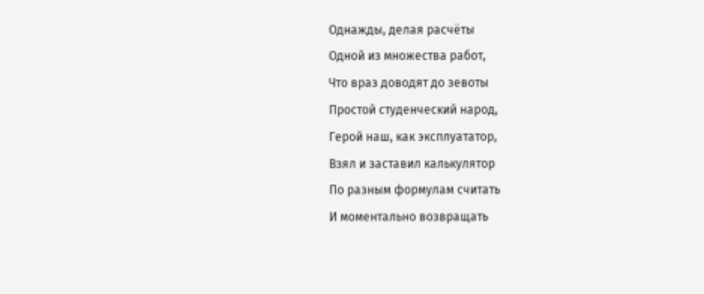Однажды, делая расчёты
Одной из множества работ,
Что враз доводят до зевоты
Простой студенческий народ,
Герой наш, как эксплуататор,
Взял и заставил калькулятор
По разным формулам считать
И моментально возвращать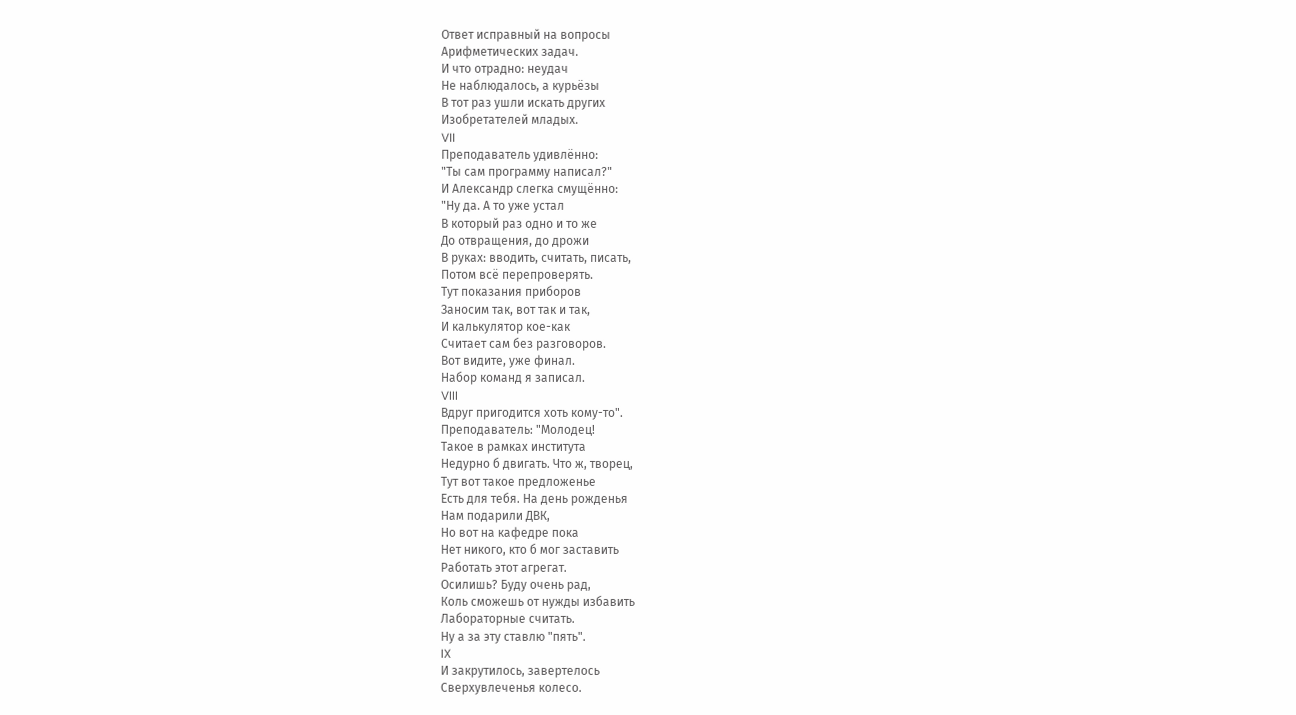Ответ исправный на вопросы
Арифметических задач.
И что отрадно: неудач
Не наблюдалось, а курьёзы
В тот раз ушли искать других
Изобретателей младых.
VII
Преподаватель удивлённо:
"Ты сам программу написал?"
И Александр слегка смущённо:
"Ну да. А то уже устал
В который раз одно и то же
До отвращения, до дрожи
В руках: вводить, считать, писать,
Потом всё перепроверять.
Тут показания приборов
Заносим так, вот так и так,
И калькулятор кое-как
Считает сам без разговоров.
Вот видите, уже финал.
Набор команд я записал.
VIII
Вдруг пригодится хоть кому-то".
Преподаватель: "Молодец!
Такое в рамках института
Недурно б двигать. Что ж, творец,
Тут вот такое предложенье
Есть для тебя. На день рожденья
Нам подарили ДВК,
Но вот на кафедре пока
Нет никого, кто б мог заставить
Работать этот агрегат.
Осилишь? Буду очень рад,
Коль сможешь от нужды избавить
Лабораторные считать.
Ну а за эту ставлю "пять".
IX
И закрутилось, завертелось
Сверхувлеченья колесо.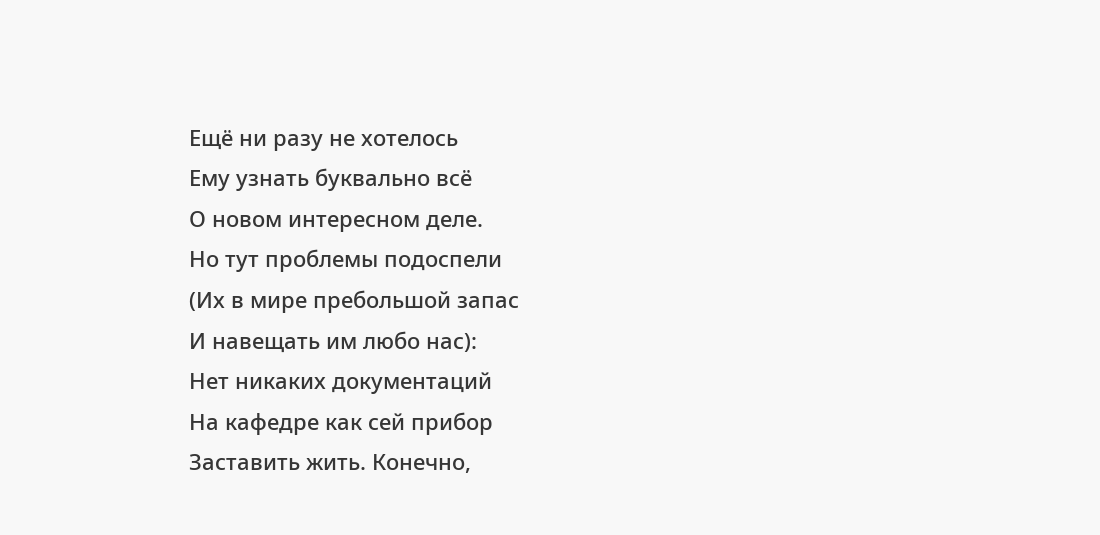Ещё ни разу не хотелось
Ему узнать буквально всё
О новом интересном деле.
Но тут проблемы подоспели
(Их в мире пребольшой запас
И навещать им любо нас):
Нет никаких документаций
На кафедре как сей прибор
Заставить жить. Конечно,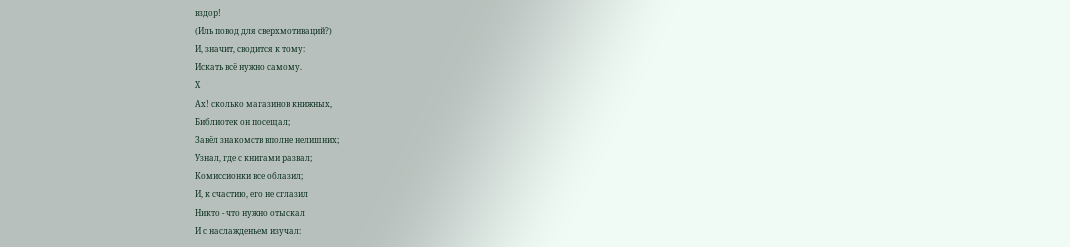вздор!
(Иль повод для сверхмотиваций?)
И, значит, сводится к тому:
Искать всё нужно самому.
X
Ах! сколько магазинов книжных,
Библиотек он посещал;
Завёл знакомств вполне нелишних;
Узнал, где с книгами развал;
Комиссионки все облазил;
И, к счастию, его не сглазил
Никто - что нужно отыскал
И с наслажденьем изучал: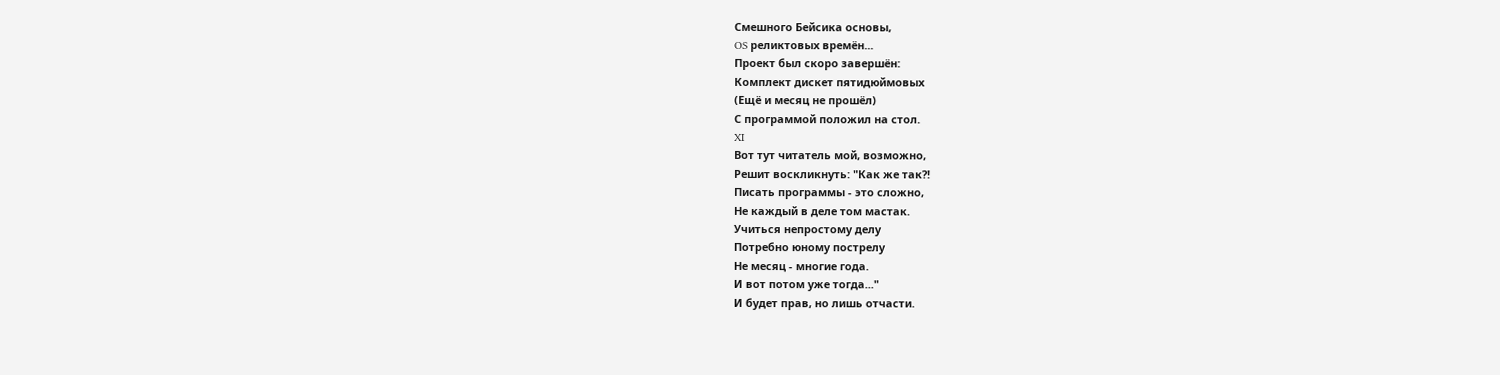Смешного Бейсика основы,
OS реликтовых времён...
Проект был скоро завершён:
Комплект дискет пятидюймовых
(Ещё и месяц не прошёл)
С программой положил на стол.
XI
Вот тут читатель мой, возможно,
Решит воскликнуть: "Как же так?!
Писать программы - это сложно,
Не каждый в деле том мастак.
Учиться непростому делу
Потребно юному пострелу
Не месяц - многие года.
И вот потом уже тогда..."
И будет прав, но лишь отчасти.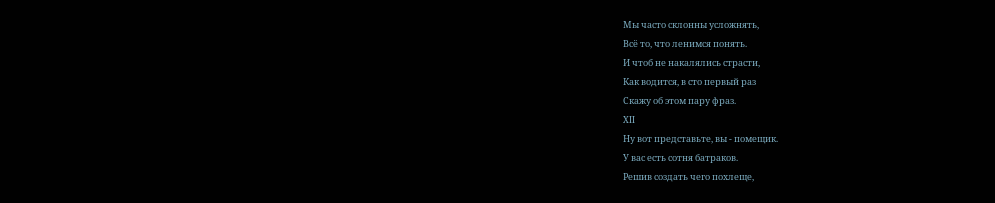Мы часто склонны усложнять,
Всё то, что ленимся понять.
И чтоб не накалялись страсти,
Как водится, в сто первый раз
Скажу об этом пару фраз.
XII
Ну вот представьте, вы - помещик.
У вас есть сотня батраков.
Решив создать чего похлеще,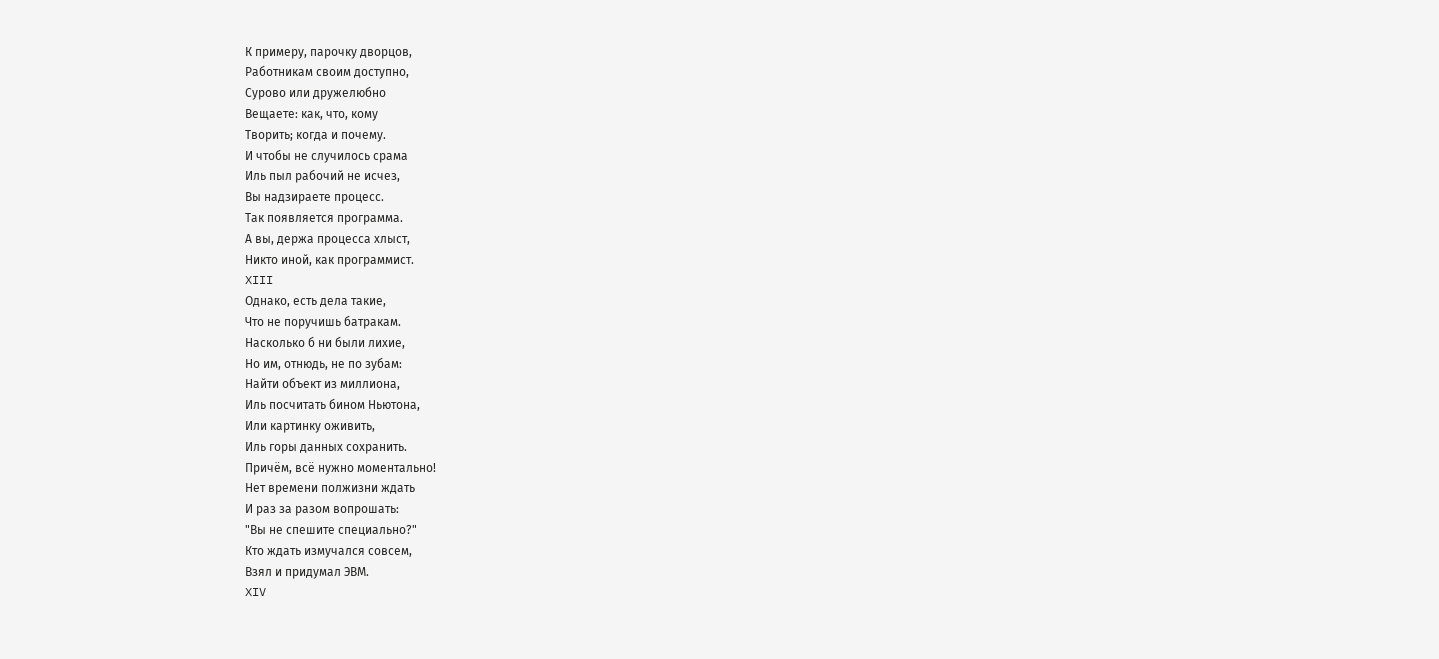К примеру, парочку дворцов,
Работникам своим доступно,
Сурово или дружелюбно
Вещаете: как, что, кому
Творить; когда и почему.
И чтобы не случилось срама
Иль пыл рабочий не исчез,
Вы надзираете процесс.
Так появляется программа.
А вы, держа процесса хлыст,
Никто иной, как программист.
XIII
Однако, есть дела такие,
Что не поручишь батракам.
Насколько б ни были лихие,
Но им, отнюдь, не по зубам:
Найти объект из миллиона,
Иль посчитать бином Ньютона,
Или картинку оживить,
Иль горы данных сохранить.
Причём, всё нужно моментально!
Нет времени полжизни ждать
И раз за разом вопрошать:
"Вы не спешите специально?"
Кто ждать измучался совсем,
Взял и придумал ЭВМ.
XIV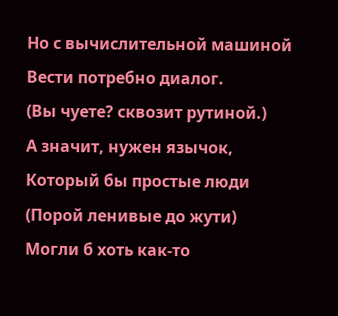Но с вычислительной машиной
Вести потребно диалог.
(Вы чуете? сквозит рутиной.)
А значит, нужен язычок,
Который бы простые люди
(Порой ленивые до жути)
Могли б хоть как-то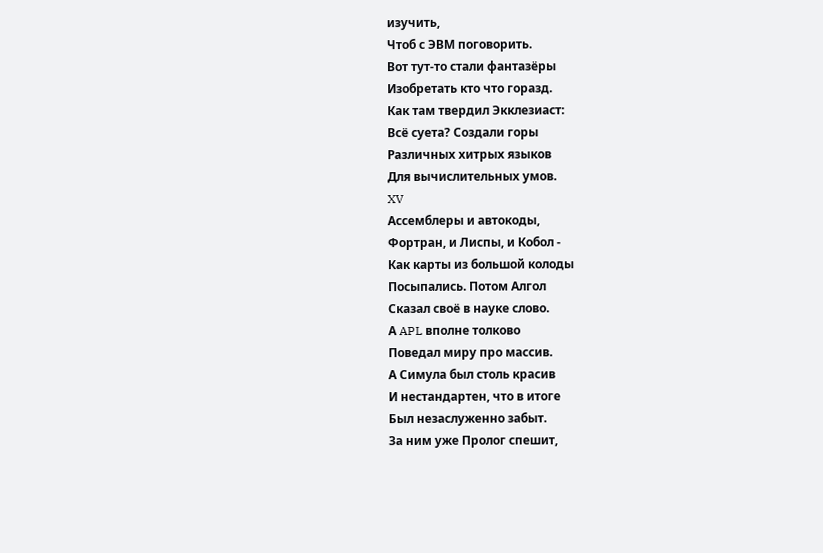изучить,
Чтоб с ЭВМ поговорить.
Вот тут-то стали фантазёры
Изобретать кто что горазд.
Как там твердил Экклезиаст:
Всё суета? Создали горы
Различных хитрых языков
Для вычислительных умов.
XV
Ассемблеры и автокоды,
Фортран, и Лиспы, и Кобол -
Как карты из большой колоды
Посыпались. Потом Алгол
Сказал своё в науке слово.
А APL вполне толково
Поведал миру про массив.
А Симула был столь красив
И нестандартен, что в итоге
Был незаслуженно забыт.
За ним уже Пролог спешит,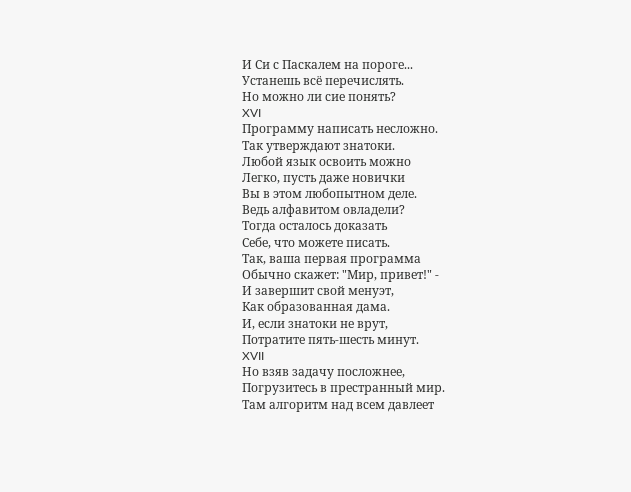И Си с Паскалем на пороге...
Устанешь всё перечислять.
Но можно ли сие понять?
XVI
Программу написать несложно.
Так утверждают знатоки.
Любой язык освоить можно
Легко, пусть даже новички
Вы в этом любопытном деле.
Ведь алфавитом овладели?
Тогда осталось доказать
Себе, что можете писать.
Так, ваша первая программа
Обычно скажет: "Мир, привет!" -
И завершит свой менуэт,
Как образованная дама.
И, если знатоки не врут,
Потратите пять-шесть минут.
XVII
Но взяв задачу посложнее,
Погрузитесь в престранный мир.
Там алгоритм над всем давлеет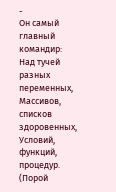-
Он самый главный командир:
Над тучей разных переменных,
Массивов, списков здоровенных,
Условий, функций, процедур.
(Порой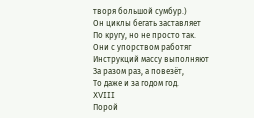творя большой сумбур.)
Он циклы бегать заставляет
По кругу, но не просто так.
Они с упорством работяг
Инструкций массу выполняют
За разом раз, а повезёт,
То даже и за годом год.
XVIII
Порой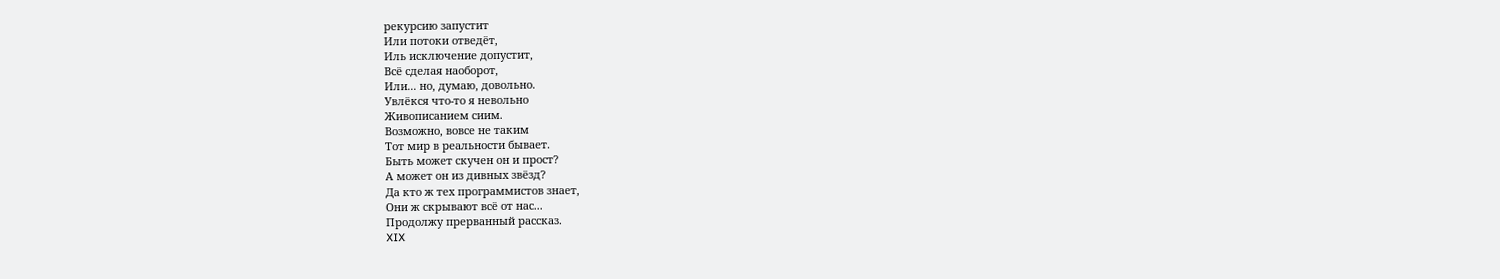рекурсию запустит
Или потоки отведёт,
Иль исключение допустит,
Всё сделая наоборот,
Или... но, думаю, довольно.
Увлёкся что-то я невольно
Живописанием сиим.
Возможно, вовсе не таким
Тот мир в реальности бывает.
Быть может скучен он и прост?
А может он из дивных звёзд?
Да кто ж тех программистов знает,
Они ж скрывают всё от нас...
Продолжу прерванный рассказ.
XIX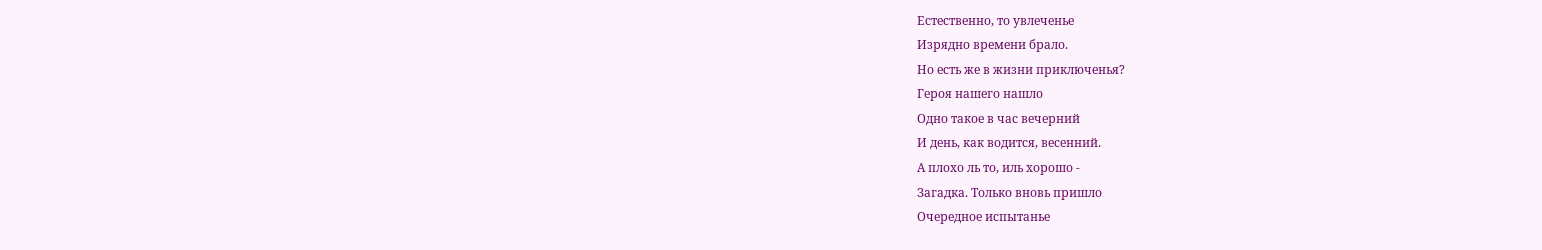Естественно, то увлеченье
Изрядно времени брало.
Но есть же в жизни приключенья?
Героя нашего нашло
Одно такое в час вечерний
И день, как водится, весенний.
А плохо ль то, иль хорошо -
Загадка. Только вновь пришло
Очередное испытанье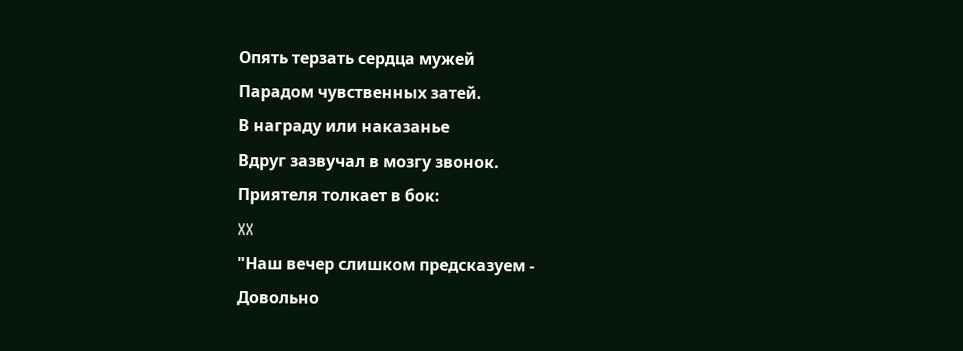Опять терзать сердца мужей
Парадом чувственных затей.
В награду или наказанье
Вдруг зазвучал в мозгу звонок.
Приятеля толкает в бок:
XX
"Наш вечер слишком предсказуем -
Довольно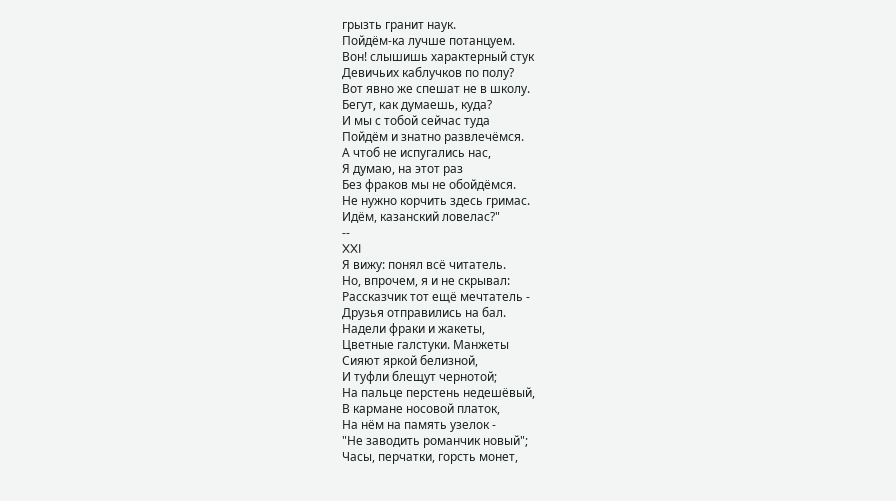грызть гранит наук.
Пойдём-ка лучше потанцуем.
Вон! слышишь характерный стук
Девичьих каблучков по полу?
Вот явно же спешат не в школу.
Бегут, как думаешь, куда?
И мы с тобой сейчас туда
Пойдём и знатно развлечёмся.
А чтоб не испугались нас,
Я думаю, на этот раз
Без фраков мы не обойдёмся.
Не нужно корчить здесь гримас.
Идём, казанский ловелас?"
--
XXI
Я вижу: понял всё читатель.
Но, впрочем, я и не скрывал:
Рассказчик тот ещё мечтатель -
Друзья отправились на бал.
Надели фраки и жакеты,
Цветные галстуки. Манжеты
Сияют яркой белизной,
И туфли блещут чернотой;
На пальце перстень недешёвый,
В кармане носовой платок,
На нём на память узелок -
"Не заводить романчик новый";
Часы, перчатки, горсть монет,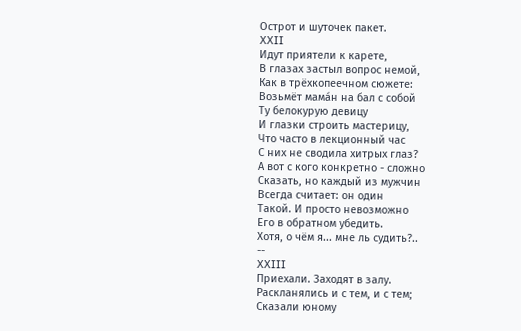Острот и шуточек пакет.
XXII
Идут приятели к карете,
В глазах застыл вопрос немой,
Как в трёхкопеечном сюжете:
Возьмёт мама́н на бал с собой
Ту белокурую девицу
И глазки строить мастерицу,
Что часто в лекционный час
С них не сводила хитрых глаз?
А вот с кого конкретно - сложно
Сказать, но каждый из мужчин
Всегда считает: он один
Такой. И просто невозможно
Его в обратном убедить.
Хотя, о чём я... мне ль судить?..
--
XXIII
Приехали. Заходят в залу.
Раскланялись и с тем, и с тем;
Сказали юному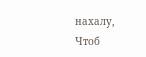нахалу,
Чтоб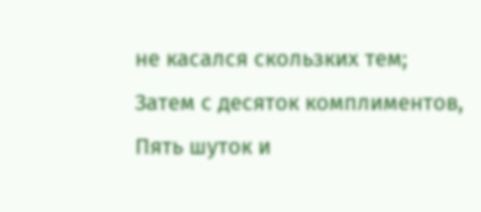не касался скользких тем;
Затем с десяток комплиментов,
Пять шуток и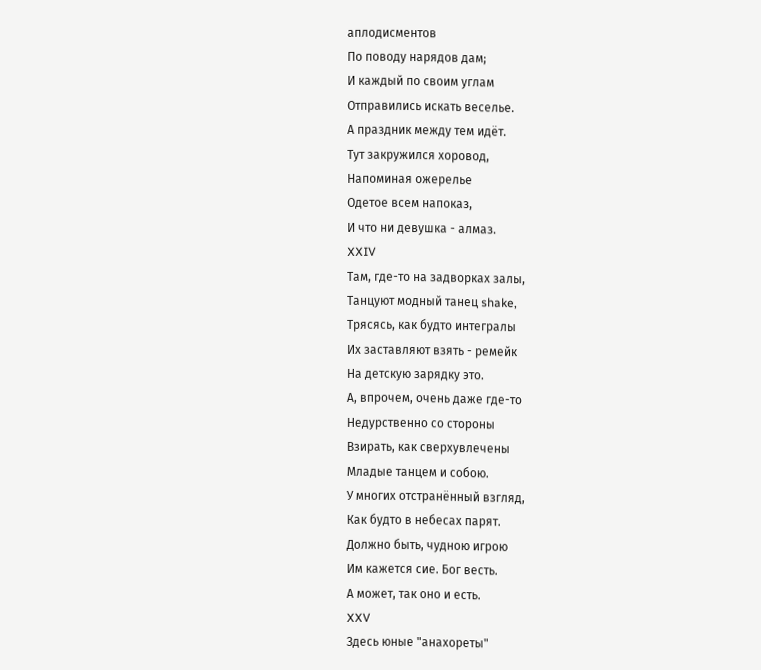аплодисментов
По поводу нарядов дам;
И каждый по своим углам
Отправились искать веселье.
А праздник между тем идёт.
Тут закружился хоровод,
Напоминая ожерелье
Одетое всем напоказ,
И что ни девушка - алмаз.
XXIV
Там, где-то на задворках залы,
Танцуют модный танец shake,
Трясясь, как будто интегралы
Их заставляют взять - ремейк
На детскую зарядку это.
А, впрочем, очень даже где-то
Недурственно со стороны
Взирать, как сверхувлечены
Младые танцем и собою.
У многих отстранённый взгляд,
Как будто в небесах парят.
Должно быть, чудною игрою
Им кажется сие. Бог весть.
А может, так оно и есть.
XXV
Здесь юные "анахореты"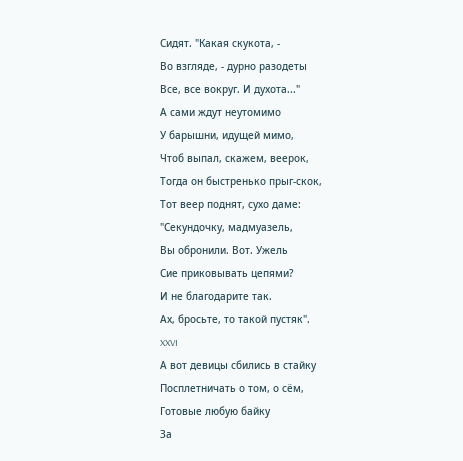Сидят. "Какая скукота, -
Во взгляде, - дурно разодеты
Все, все вокруг. И духота..."
А сами ждут неутомимо
У барышни, идущей мимо,
Чтоб выпал, скажем, веерок,
Тогда он быстренько прыг-скок,
Тот веер поднят, сухо даме:
"Секундочку, мадмуазель,
Вы обронили. Вот. Ужель
Сие приковывать цепями?
И не благодарите так.
Ах, бросьте, то такой пустяк".
XXVI
А вот девицы сбились в стайку
Посплетничать о том, о сём,
Готовые любую байку
За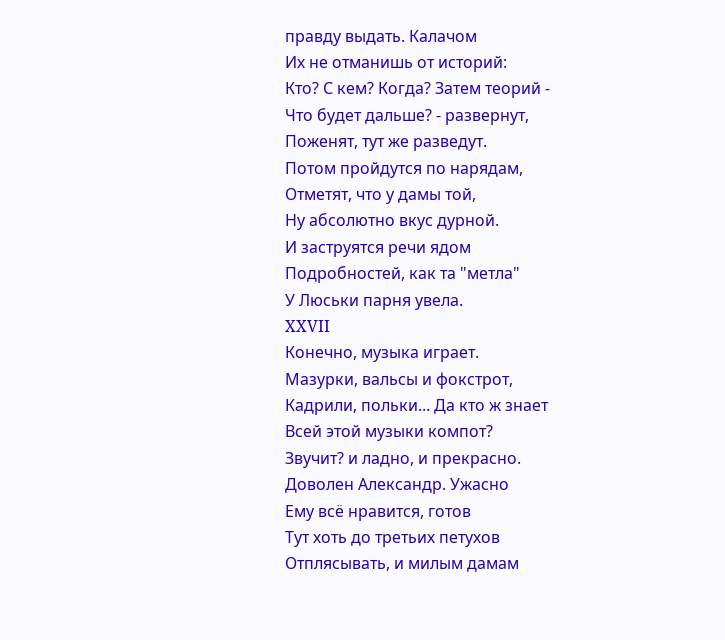правду выдать. Калачом
Их не отманишь от историй:
Кто? С кем? Когда? Затем теорий -
Что будет дальше? - развернут,
Поженят, тут же разведут.
Потом пройдутся по нарядам,
Отметят, что у дамы той,
Ну абсолютно вкус дурной.
И заструятся речи ядом
Подробностей, как та "метла"
У Люськи парня увела.
XXVII
Конечно, музыка играет.
Мазурки, вальсы и фокстрот,
Кадрили, польки... Да кто ж знает
Всей этой музыки компот?
Звучит? и ладно, и прекрасно.
Доволен Александр. Ужасно
Ему всё нравится, готов
Тут хоть до третьих петухов
Отплясывать, и милым дамам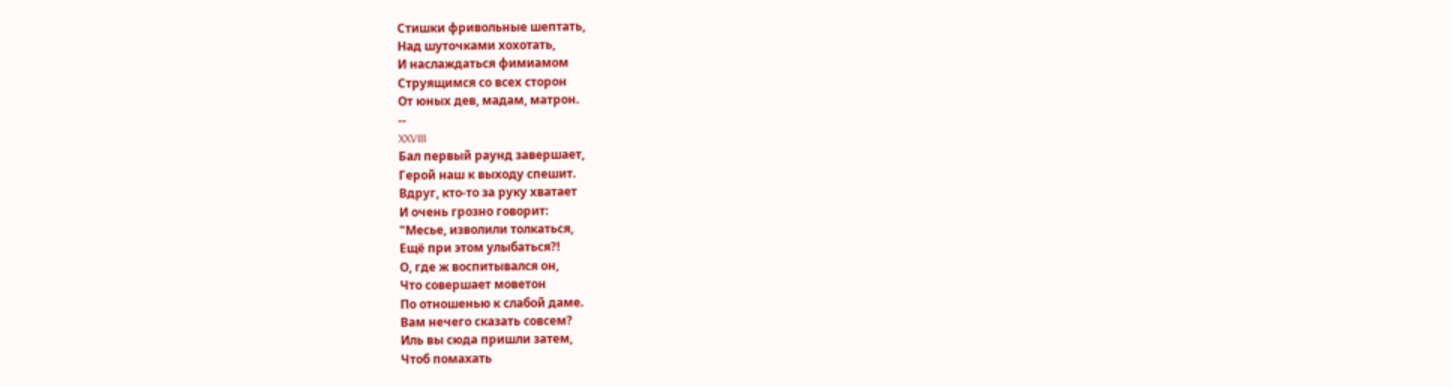Стишки фривольные шептать,
Над шуточками хохотать,
И наслаждаться фимиамом
Струящимся со всех сторон
От юных дев, мадам, матрон.
--
XXVIII
Бал первый раунд завершает,
Герой наш к выходу спешит.
Вдруг, кто-то за руку хватает
И очень грозно говорит:
"Месье, изволили толкаться,
Ещё при этом улыбаться?!
О, где ж воспитывался он,
Что совершает моветон
По отношенью к слабой даме.
Вам нечего сказать совсем?
Иль вы сюда пришли затем,
Чтоб помахать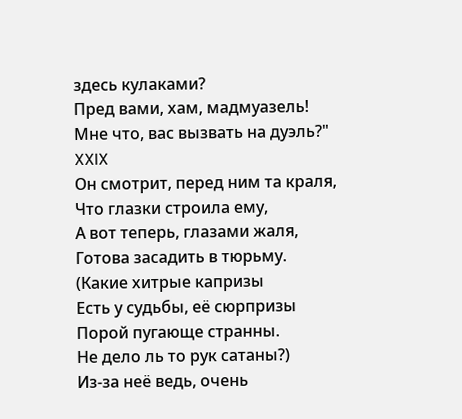здесь кулаками?
Пред вами, хам, мадмуазель!
Мне что, вас вызвать на дуэль?"
XXIX
Он смотрит, перед ним та краля,
Что глазки строила ему,
А вот теперь, глазами жаля,
Готова засадить в тюрьму.
(Какие хитрые капризы
Есть у судьбы, её сюрпризы
Порой пугающе странны.
Не дело ль то рук сатаны?)
Из-за неё ведь, очень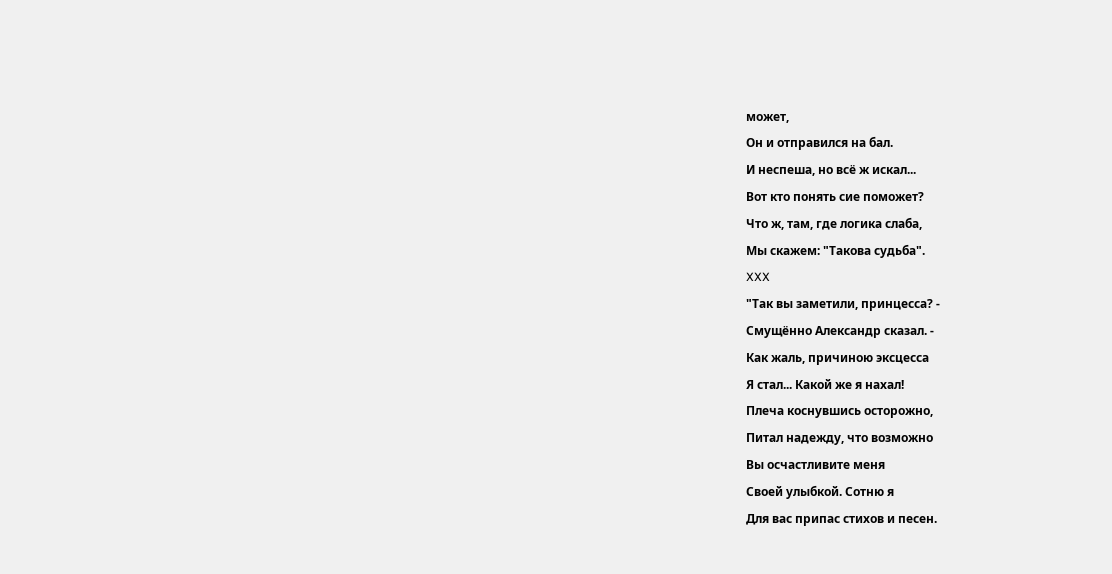может,
Он и отправился на бал.
И неспеша, но всё ж искал...
Вот кто понять сие поможет?
Что ж, там, где логика слаба,
Мы скажем: "Такова судьба".
XXX
"Так вы заметили, принцесса? -
Смущённо Александр сказал. -
Как жаль, причиною эксцесса
Я стал... Какой же я нахал!
Плеча коснувшись осторожно,
Питал надежду, что возможно
Вы осчастливите меня
Своей улыбкой. Сотню я
Для вас припас стихов и песен.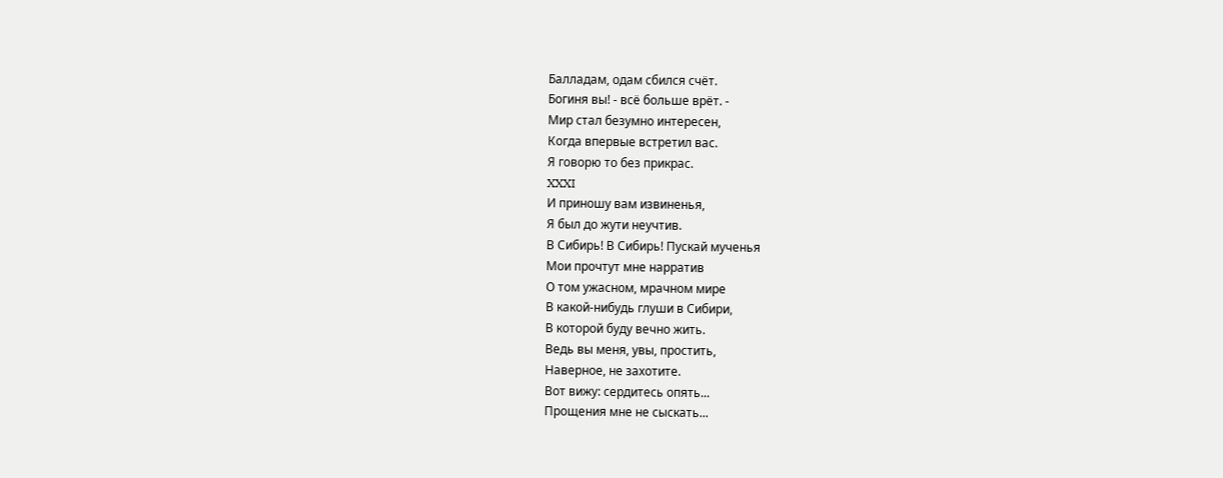Балладам, одам сбился счёт.
Богиня вы! - всё больше врёт. -
Мир стал безумно интересен,
Когда впервые встретил вас.
Я говорю то без прикрас.
XXXI
И приношу вам извиненья,
Я был до жути неучтив.
В Сибирь! В Сибирь! Пускай мученья
Мои прочтут мне нарратив
О том ужасном, мрачном мире
В какой-нибудь глуши в Сибири,
В которой буду вечно жить.
Ведь вы меня, увы, простить,
Наверное, не захотите.
Вот вижу: сердитесь опять...
Прощения мне не сыскать...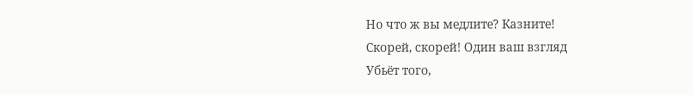Но что ж вы медлите? Казните!
Скорей, скорей! Один ваш взгляд
Убьёт того,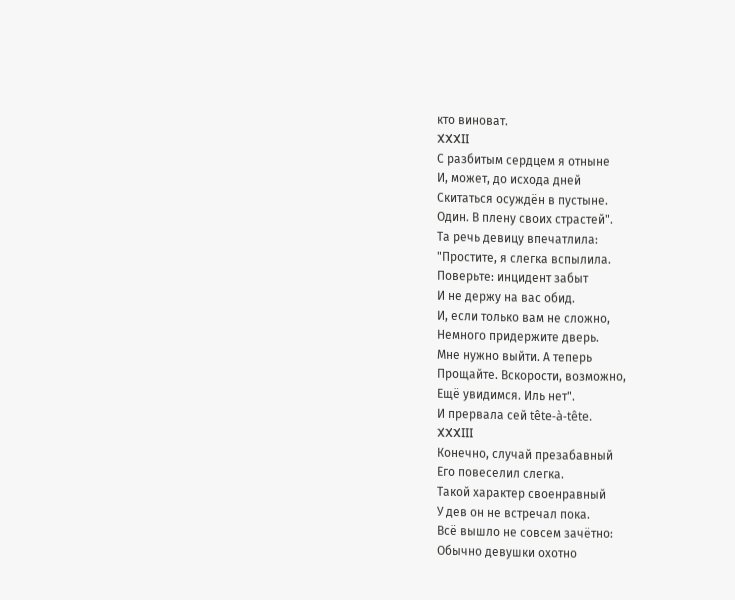кто виноват.
XXXII
С разбитым сердцем я отныне
И, может, до исхода дней
Скитаться осуждён в пустыне.
Один. В плену своих страстей".
Та речь девицу впечатлила:
"Простите, я слегка вспылила.
Поверьте: инцидент забыт
И не держу на вас обид.
И, если только вам не сложно,
Немного придержите дверь.
Мне нужно выйти. А теперь
Прощайте. Вскорости, возможно,
Ещё увидимся. Иль нет".
И прервала сей tête-à-tête.
XXXIII
Конечно, случай презабавный
Его повеселил слегка.
Такой характер своенравный
У дев он не встречал пока.
Всё вышло не совсем зачётно:
Обычно девушки охотно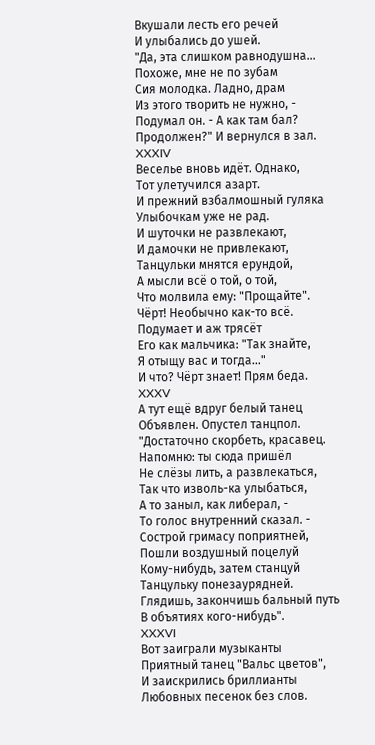Вкушали лесть его речей
И улыбались до ушей.
"Да, эта слишком равнодушна...
Похоже, мне не по зубам
Сия молодка. Ладно, драм
Из этого творить не нужно, -
Подумал он. - А как там бал?
Продолжен?" И вернулся в зал.
XXXIV
Веселье вновь идёт. Однако,
Тот улетучился азарт.
И прежний взбалмошный гуляка
Улыбочкам уже не рад.
И шуточки не развлекают,
И дамочки не привлекают,
Танцульки мнятся ерундой,
А мысли всё о той, о той,
Что молвила ему: "Прощайте".
Чёрт! Необычно как-то всё.
Подумает и аж трясёт
Его как мальчика: "Так знайте,
Я отыщу вас и тогда..."
И что? Чёрт знает! Прям беда.
XXXV
А тут ещё вдруг белый танец
Объявлен. Опустел танцпол.
"Достаточно скорбеть, красавец.
Напомню: ты сюда пришёл
Не слёзы лить, а развлекаться,
Так что изволь-ка улыбаться,
А то заныл, как либерал, -
То голос внутренний сказал. -
Сострой гримасу поприятней,
Пошли воздушный поцелуй
Кому-нибудь, затем станцуй
Танцульку понезаурядней.
Глядишь, закончишь бальный путь
В объятиях кого-нибудь".
XXXVI
Вот заиграли музыканты
Приятный танец "Вальс цветов",
И заискрились бриллианты
Любовных песенок без слов.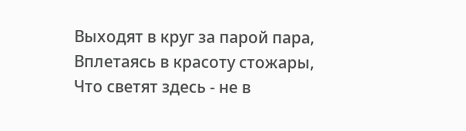Выходят в круг за парой пара,
Вплетаясь в красоту стожары,
Что светят здесь - не в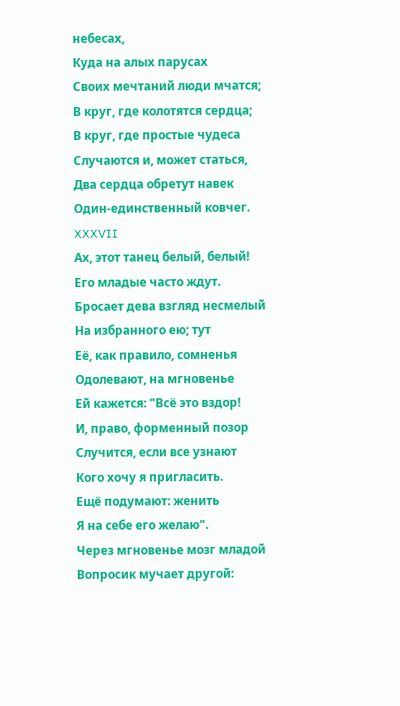небесах,
Куда на алых парусах
Своих мечтаний люди мчатся;
В круг, где колотятся сердца;
В круг, где простые чудеса
Случаются и, может статься,
Два сердца обретут навек
Один-единственный ковчег.
XXXVII
Ах, этот танец белый, белый!
Его младые часто ждут.
Бросает дева взгляд несмелый
На избранного ею; тут
Её, как правило, сомненья
Одолевают, на мгновенье
Ей кажется: "Всё это вздор!
И, право, форменный позор
Случится, если все узнают
Кого хочу я пригласить.
Ещё подумают: женить
Я на себе его желаю".
Через мгновенье мозг младой
Вопросик мучает другой: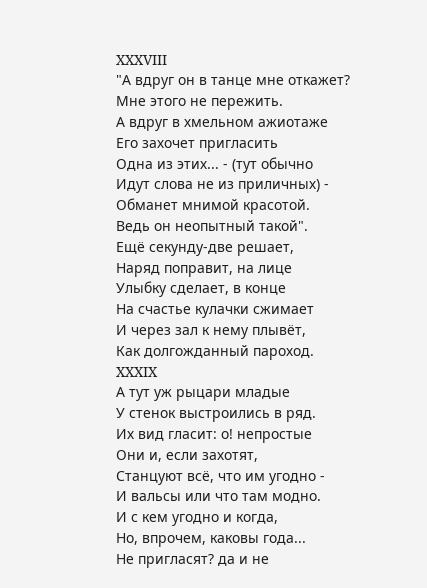XXXVIII
"А вдруг он в танце мне откажет?
Мне этого не пережить.
А вдруг в хмельном ажиотаже
Его захочет пригласить
Одна из этих... - (тут обычно
Идут слова не из приличных) -
Обманет мнимой красотой.
Ведь он неопытный такой".
Ещё секунду-две решает,
Наряд поправит, на лице
Улыбку сделает, в конце
На счастье кулачки сжимает
И через зал к нему плывёт,
Как долгожданный пароход.
XXXIX
А тут уж рыцари младые
У стенок выстроились в ряд.
Их вид гласит: о! непростые
Они и, если захотят,
Станцуют всё, что им угодно -
И вальсы или что там модно.
И с кем угодно и когда,
Но, впрочем, каковы года...
Не пригласят? да и не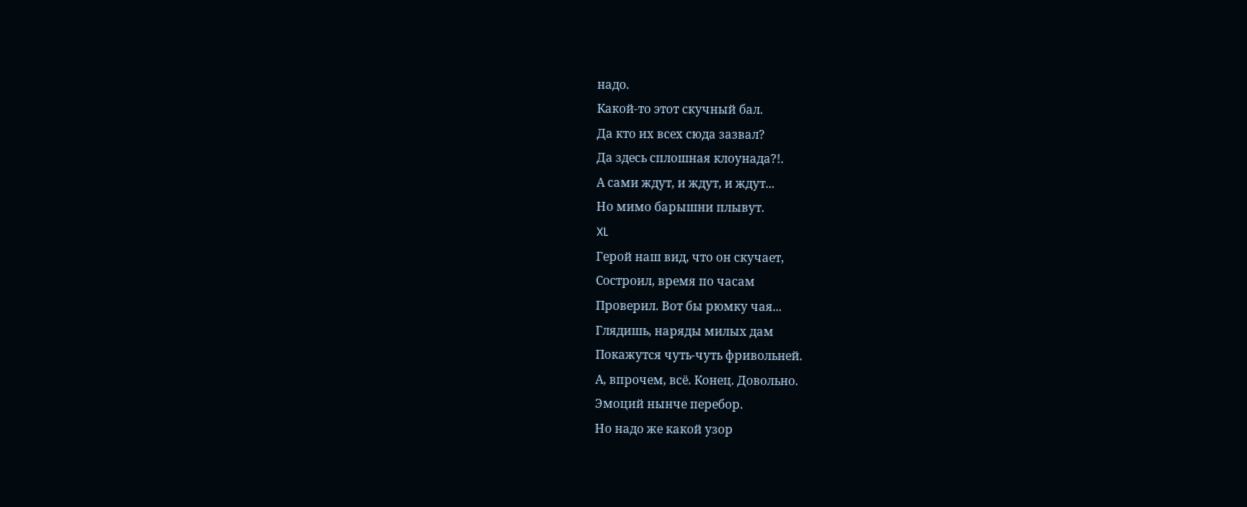надо.
Какой-то этот скучный бал.
Да кто их всех сюда зазвал?
Да здесь сплошная клоунада?!.
А сами ждут, и ждут, и ждут...
Но мимо барышни плывут.
XL
Герой наш вид, что он скучает,
Состроил, время по часам
Проверил. Вот бы рюмку чая...
Глядишь, наряды милых дам
Покажутся чуть-чуть фривольней.
А, впрочем, всё. Конец. Довольно.
Эмоций нынче перебор.
Но надо же какой узор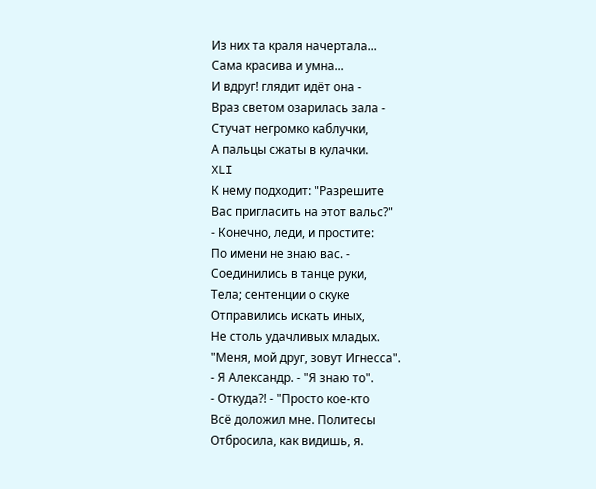Из них та краля начертала...
Сама красива и умна...
И вдруг! глядит идёт она -
Враз светом озарилась зала -
Стучат негромко каблучки,
А пальцы сжаты в кулачки.
XLI
К нему подходит: "Разрешите
Вас пригласить на этот вальс?"
- Конечно, леди, и простите:
По имени не знаю вас. -
Соединились в танце руки,
Тела; сентенции о скуке
Отправились искать иных,
Не столь удачливых младых.
"Меня, мой друг, зовут Игнесса".
- Я Александр. - "Я знаю то".
- Откуда?! - "Просто кое-кто
Всё доложил мне. Политесы
Отбросила, как видишь, я.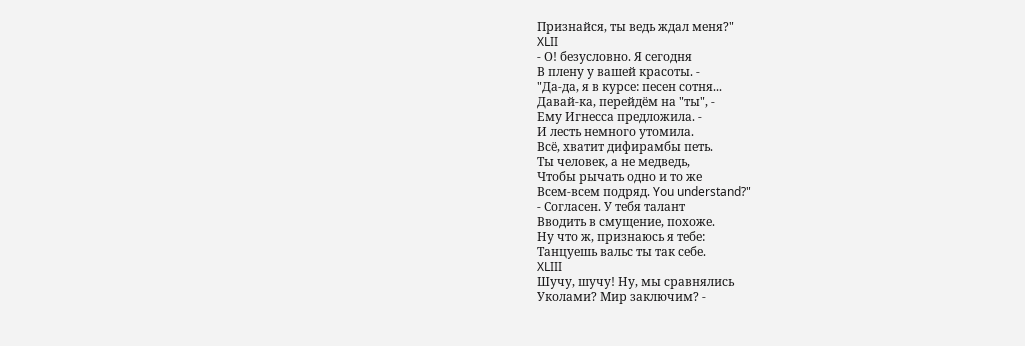Признайся, ты ведь ждал меня?"
XLII
- О! безусловно. Я сегодня
В плену у вашей красоты. -
"Да-да, я в курсе: песен сотня...
Давай-ка, перейдём на "ты", -
Ему Игнесса предложила. -
И лесть немного утомила.
Всё, хватит дифирамбы петь.
Ты человек, а не медведь,
Чтобы рычать одно и то же
Всем-всем подряд. You understand?"
- Согласен. У тебя талант
Вводить в смущение, похоже.
Ну что ж, признаюсь я тебе:
Танцуешь вальс ты так себе.
XLIII
Шучу, шучу! Ну, мы сравнялись
Уколами? Мир заключим? -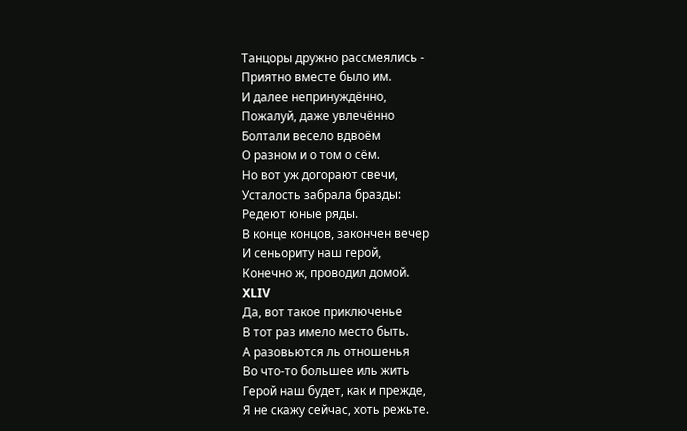Танцоры дружно рассмеялись -
Приятно вместе было им.
И далее непринуждённо,
Пожалуй, даже увлечённо
Болтали весело вдвоём
О разном и о том о сём.
Но вот уж догорают свечи,
Усталость забрала бразды:
Редеют юные ряды.
В конце концов, закончен вечер
И сеньориту наш герой,
Конечно ж, проводил домой.
XLIV
Да, вот такое приключенье
В тот раз имело место быть.
А разовьются ль отношенья
Во что-то большее иль жить
Герой наш будет, как и прежде,
Я не скажу сейчас, хоть режьте.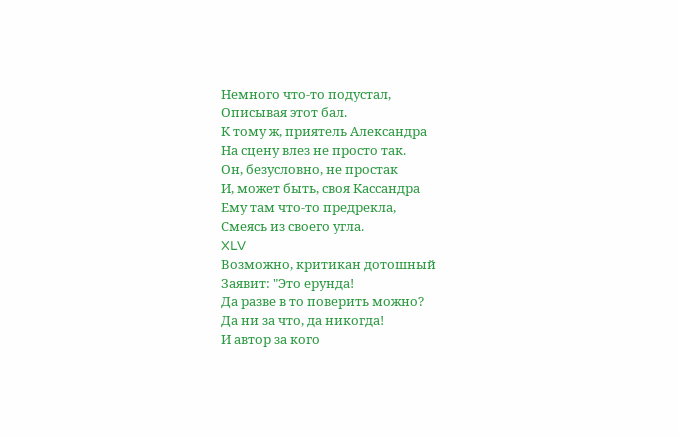Немного что-то подустал,
Описывая этот бал.
К тому ж, приятель Александра
На сцену влез не просто так.
Он, безусловно, не простак
И, может быть, своя Кассандра
Ему там что-то предрекла,
Смеясь из своего угла.
XLV
Возможно, критикан дотошный
Заявит: "Это ерунда!
Да разве в то поверить можно?
Да ни за что, да никогда!
И автор за кого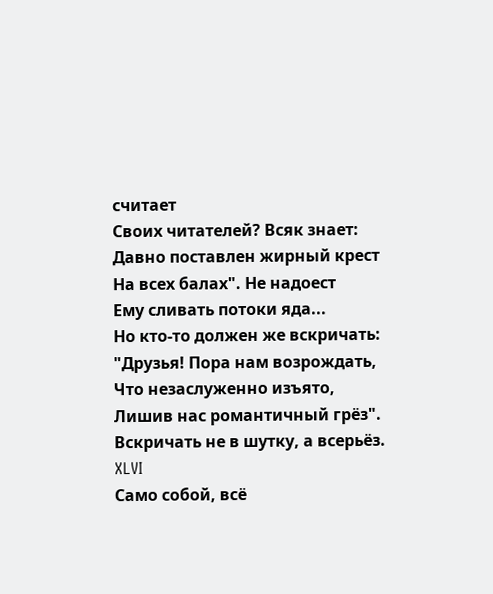считает
Своих читателей? Всяк знает:
Давно поставлен жирный крест
На всех балах". Не надоест
Ему сливать потоки яда...
Но кто-то должен же вскричать:
"Друзья! Пора нам возрождать,
Что незаслуженно изъято,
Лишив нас романтичный грёз".
Вскричать не в шутку, а всерьёз.
XLVI
Само собой, всё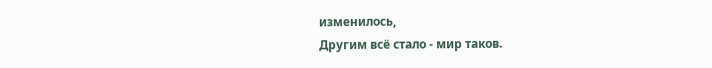изменилось,
Другим всё стало - мир таков.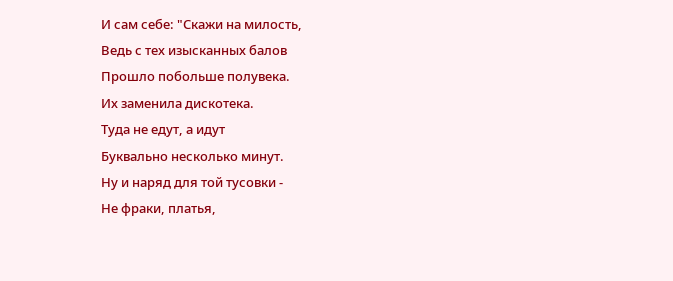И сам себе: "Скажи на милость,
Ведь с тех изысканных балов
Прошло побольше полувека.
Их заменила дискотека.
Туда не едут, а идут
Буквально несколько минут.
Ну и наряд для той тусовки -
Не фраки, платья,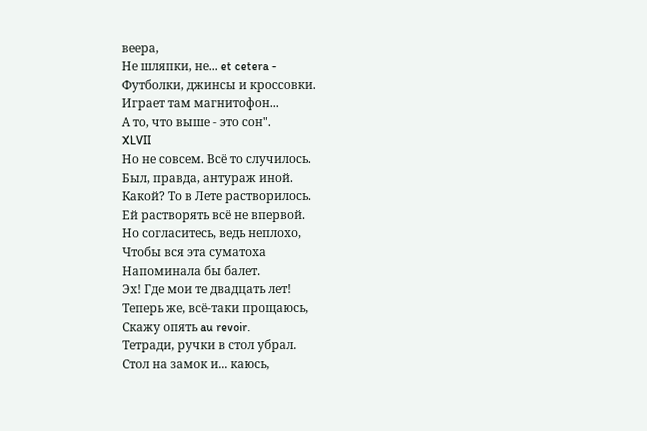веера,
Не шляпки, не... et cetera -
Футболки, джинсы и кроссовки.
Играет там магнитофон...
А то, что выше - это сон".
XLVII
Но не совсем. Всё то случилось.
Был, правда, антураж иной.
Какой? То в Лете растворилось.
Ей растворять всё не впервой.
Но согласитесь, ведь неплохо,
Чтобы вся эта суматоха
Напоминала бы балет.
Эх! Где мои те двадцать лет!
Теперь же, всё-таки прощаюсь,
Скажу опять au revoir.
Тетради, ручки в стол убрал.
Стол на замок и... каюсь,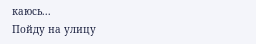каюсь...
Пойду на улицу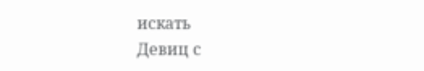искать
Девиц с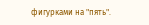фигурками на "пять".